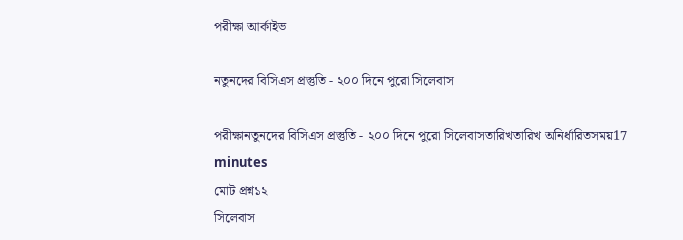পরীক্ষা আর্কাইভ

নতুনদের বিসিএস প্রস্তুতি - ২০০ দিনে পুরো সিলেবাস

পরীক্ষানতুনদের বিসিএস প্রস্তুতি - ২০০ দিনে পুরো সিলেবাসতারিখতারিখ অনির্ধারিতসময়17 minutes
মোট প্রশ্ন১২
সিলেবাস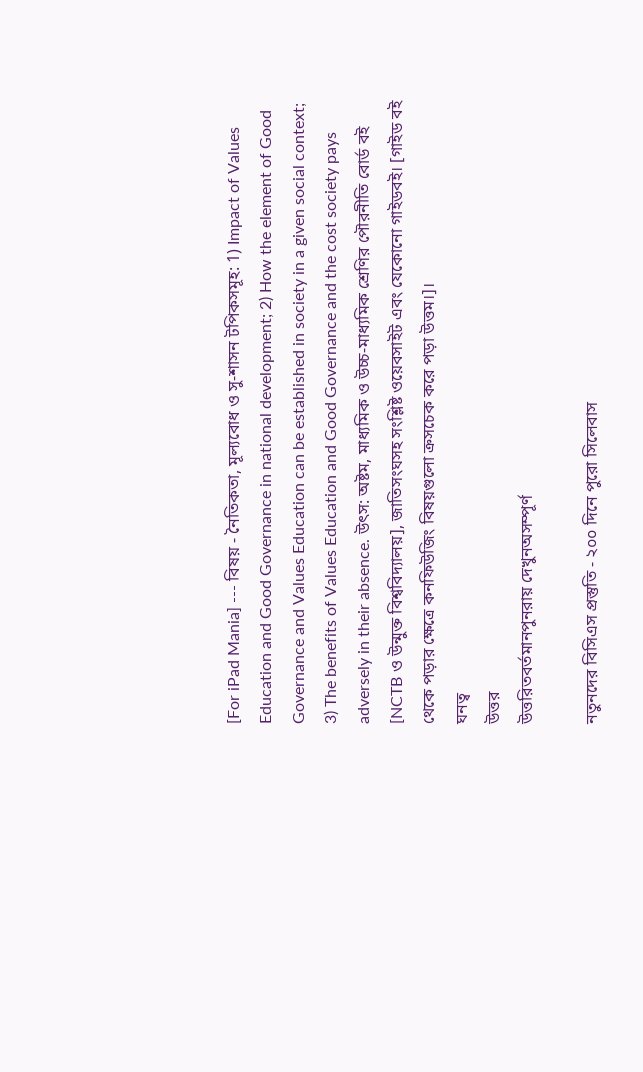[For iPad Mania] --- বিষয় - নৈতিকতা, মূল্যবোধ ও সু-শাসন টপিকসমূহ: 1) Impact of Values Education and Good Governance in national development; 2) How the element of Good Governance and Values Education can be established in society in a given social context; 3) The benefits of Values Education and Good Governance and the cost society pays adversely in their absence. উৎস: অষ্টম, মাধ্যমিক ও উচ্চ-মাধ্যমিক শ্রেণির পৌরনীতি বোর্ড বই [NCTB ও উন্মুক্ত বিশ্ববিদ্যালয়], জাতিসংঘসহ সংশ্লিষ্ট ওয়েবসাইট এবং যেকোনো গাইডবই। [গাইড বই থেকে পড়ার ক্ষেত্রে কনফিউজিং বিষয়গুলো ক্রসচেক করে পড়া উত্তম।]।
ঘনত্ব
উত্তর
উত্তরিতবর্তমানপুনরায় দেখুনঅসম্পূর্ণ

নতুনদের বিসিএস প্রস্তুতি - ২০০ দিনে পুরো সিলেবাস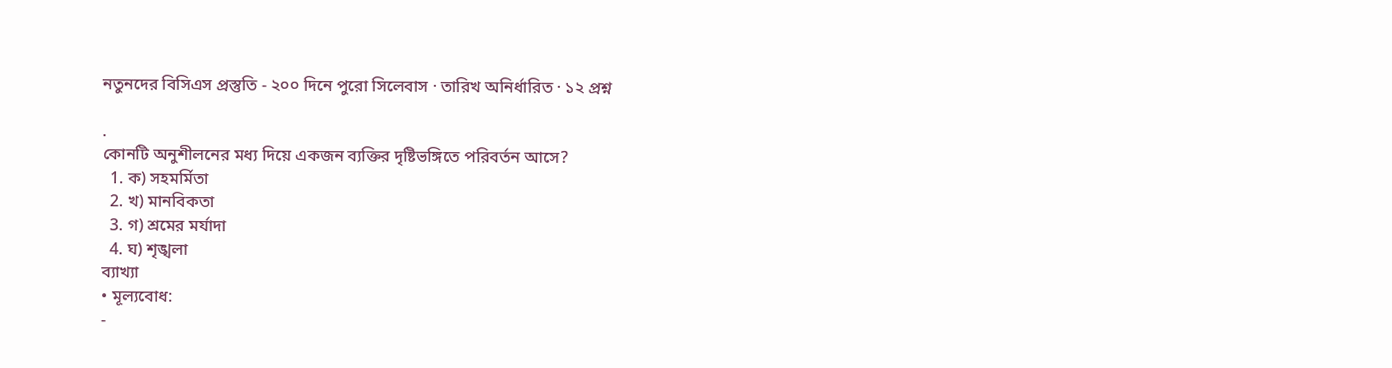নতুনদের বিসিএস প্রস্তুতি - ২০০ দিনে পুরো সিলেবাস · তারিখ অনির্ধারিত · ১২ প্রশ্ন

.
কোনটি অনুশীলনের মধ্য দিয়ে একজন ব্যক্তির দৃষ্টিভঙ্গিতে পরিবর্তন আসে?
  1. ক) সহমর্মিতা
  2. খ) মানবিকতা
  3. গ) শ্রমের মর্যাদা
  4. ঘ) শৃঙ্খলা
ব্যাখ্যা
• মূল্যবোধ:
-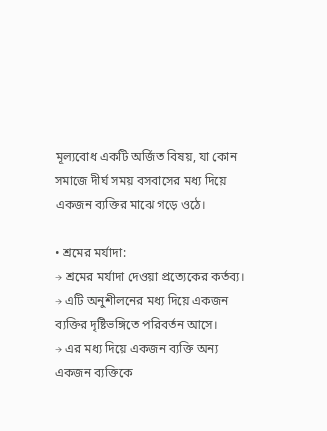মূল্যবোধ একটি অর্জিত বিষয়, যা কোন সমাজে দীর্ঘ সময় বসবাসের মধ্য দিয়ে একজন ব্যক্তির মাঝে গড়ে ওঠে।

• শ্রমের মর্যাদা:
→ শ্রমের মর্যাদা দেওয়া প্রত্যেকের কর্তব্য।
→ এটি অনুশীলনের মধ্য দিয়ে একজন ব্যক্তির দৃষ্টিভঙ্গিতে পরিবর্তন আসে।
→ এর মধ্য দিয়ে একজন ব্যক্তি অন্য একজন ব্যক্তিকে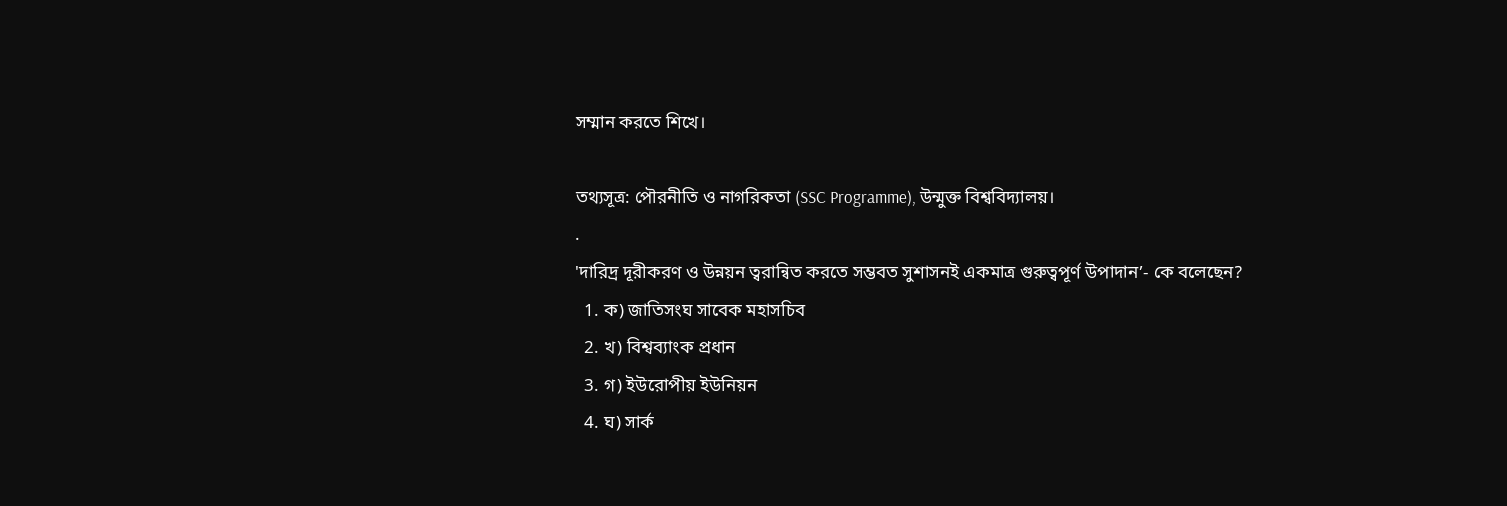সম্মান করতে শিখে।

তথ্যসূত্র: পৌরনীতি ও নাগরিকতা (SSC Programme), উন্মুক্ত বিশ্ববিদ্যালয়।
.
'দারিদ্র দূরীকরণ ও উন্নয়ন ত্বরান্বিত করতে সম্ভবত সুশাসনই একমাত্র গুরুত্বপূর্ণ উপাদান’- কে বলেছেন?
  1. ক) জাতিসংঘ সাবেক মহাসচিব
  2. খ) বিশ্বব্যাংক প্রধান
  3. গ) ইউরোপীয় ইউনিয়ন
  4. ঘ) সার্ক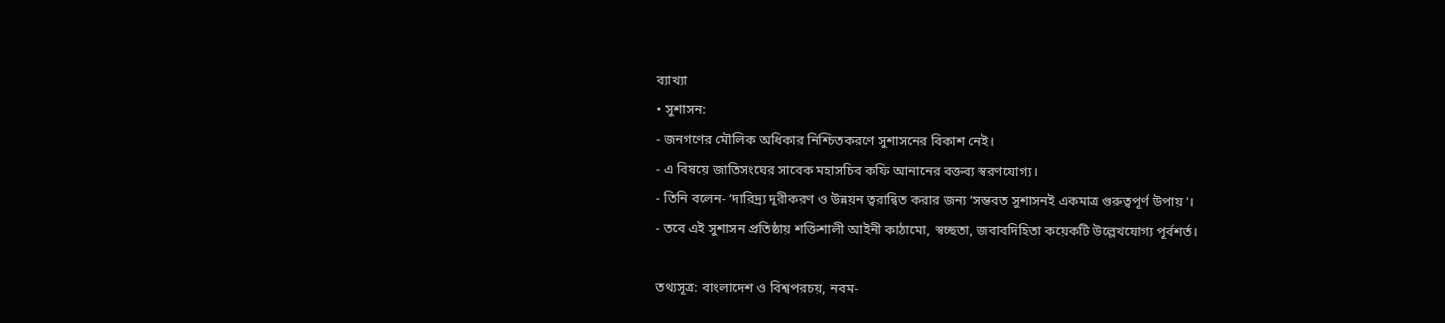ব্যাখ্যা
• সুশাসন:
- জনগণের মৌলিক অধিকার নিশ্চিতকরণে সুশাসনের বিকাশ নেই।
- এ বিষয়ে জাতিসংঘের সাবেক মহাসচিব কফি আনানের বক্তব্য স্বরণযোগ্য।
- তিনি বলেন- ‘দারিদ্র্য দূরীকরণ ও উন্নয়ন ত্বরান্বিত করার জন্য ‘সম্ভবত সুশাসনই একমাত্র গুরুত্বপূর্ণ উপায়'।
- তবে এই সুশাসন প্রতিষ্ঠায় শক্তিশালী আইনী কাঠামো, স্বচ্ছতা, জবাবদিহিতা কয়েকটি উল্লেখযোগ্য পূর্বশর্ত।

তথ্যসূত্র: বাংলাদেশ ও বিশ্বপরচয়, নবম-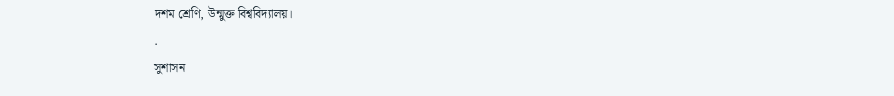দশম শ্রেণি, উন্মুক্ত বিশ্ববিদ্যালয়।
.
সুশাসন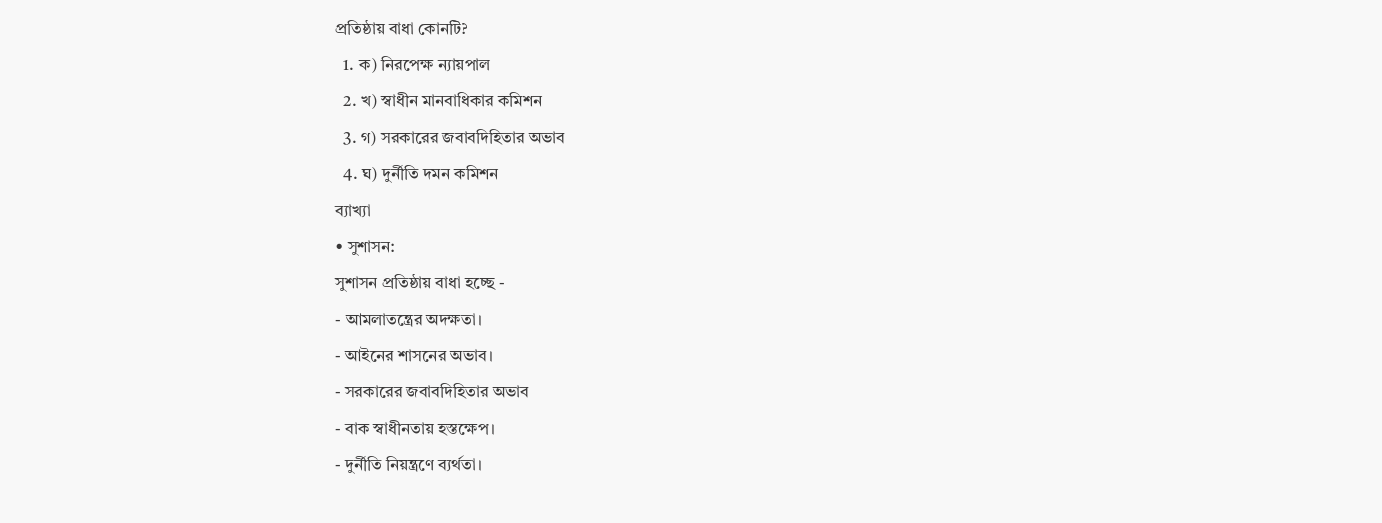প্রতিষ্ঠায় বাধা কোনটি?
  1. ক) নিরপেক্ষ ন্যায়পাল
  2. খ) স্বাধীন মানবাধিকার কমিশন
  3. গ) সরকারের জবাবদিহিতার অভাব
  4. ঘ) দুর্নীতি দমন কমিশন
ব্যাখ্যা
• সুশাসন:
সুশাসন প্রতিষ্ঠায় বাধা হচ্ছে -
- আমলাতন্ত্রের অদক্ষতা।
- আইনের শাসনের অভাব।
- সরকারের জবাবদিহিতার অভাব
- বাক স্বাধীনতায় হস্তক্ষেপ।
- দুর্নীতি নিয়ন্ত্রণে ব্যর্থতা।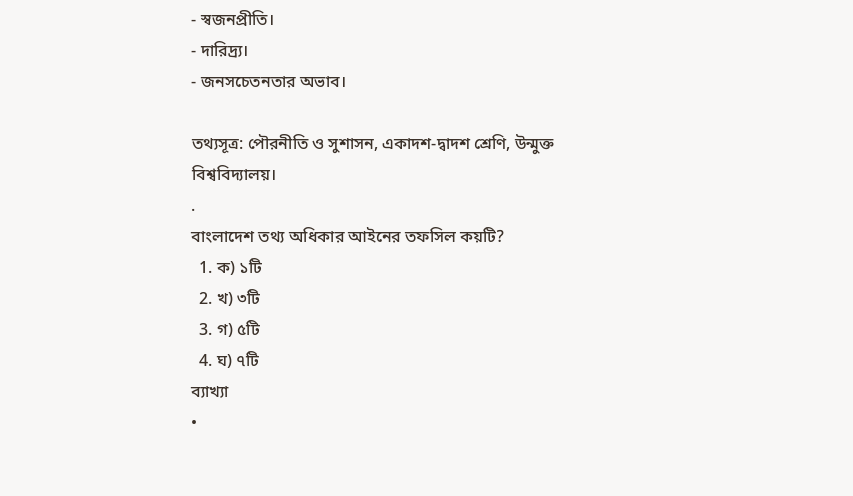- স্বজনপ্রীতি।
- দারিদ্র্য।
- জনসচেতনতার অভাব।

তথ্যসূত্র: পৌরনীতি ও সুশাসন, একাদশ-দ্বাদশ শ্রেণি, উন্মুক্ত বিশ্ববিদ্যালয়।
.
বাংলাদেশ তথ্য অধিকার আইনের তফসিল কয়টি?
  1. ক) ১টি
  2. খ) ৩টি
  3. গ) ৫টি
  4. ঘ) ৭টি
ব্যাখ্যা
•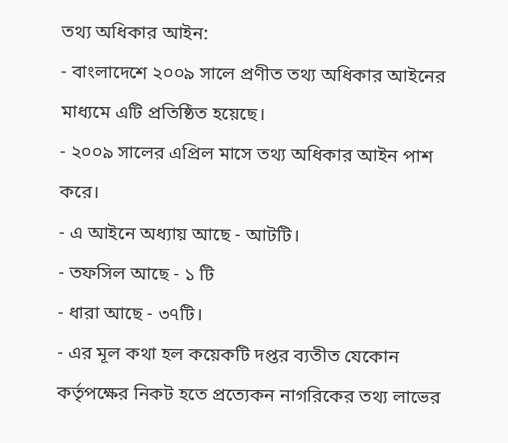তথ্য অধিকার আইন:
- বাংলাদেশে ২০০৯ সালে প্রণীত তথ্য অধিকার আইনের মাধ্যমে এটি প্রতিষ্ঠিত হয়েছে।
- ২০০৯ সালের এপ্রিল মাসে তথ্য অধিকার আইন পাশ করে।
- এ আইনে অধ্যায় আছে - আটটি।
- তফসিল আছে - ১ টি
- ধারা আছে - ৩৭টি।
- এর মূল কথা হল কয়েকটি দপ্তর ব্যতীত যেকোন কর্তৃপক্ষের নিকট হতে প্রত্যেকন নাগরিকের তথ্য লাভের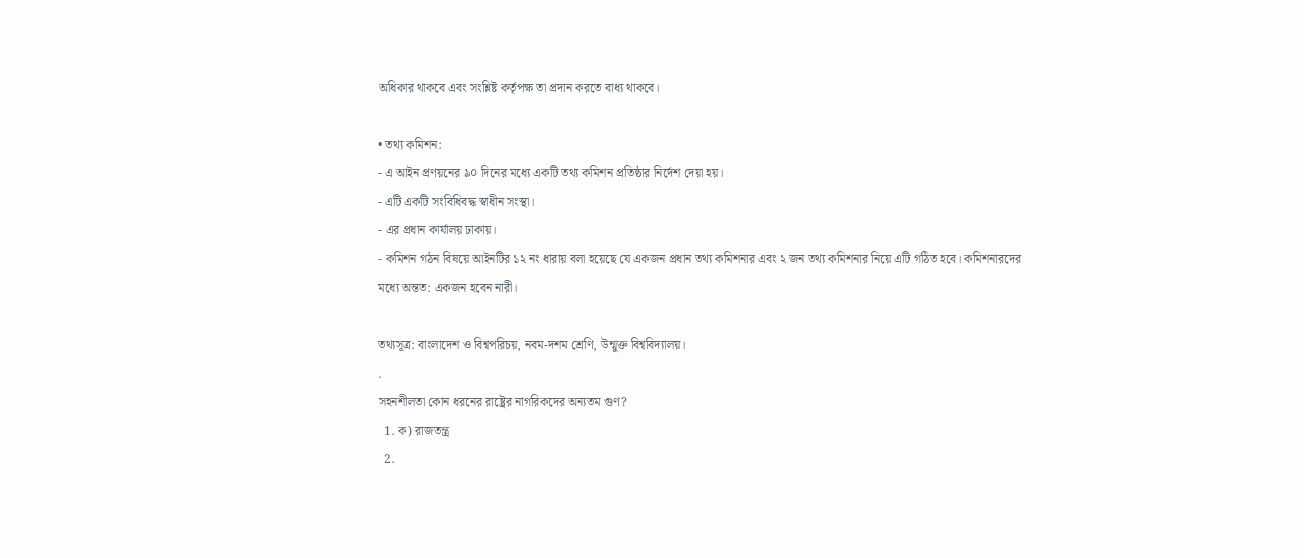অধিকার থাকবে এবং সংশ্লিষ্ট কর্তৃপক্ষ তা প্রদান করতে বাধ্য থাকবে।

• তথ্য কমিশন:
- এ আইন প্রণয়নের ৯০ দিনের মধ্যে একটি তথ্য কমিশন প্রতিষ্ঠার নির্দেশ দেয়া হয়।
- এটি একটি সংবিধিবদ্ধ স্বাধীন সংস্থা।
- এর প্রধান কার্যালয় ঢাকায়।
- কমিশন গঠন বিষয়ে আইনটির ১২ নং ধারায় বলা হয়েছে যে একজন প্রধান তথ্য কমিশনার এবং ২ জন তথ্য কমিশনার নিয়ে এটি গঠিত হবে। কমিশনারদের মধ্যে অন্তত: একজন হবেন নারী।

তথ্যসূত্র: বাংলাদেশ ও বিশ্বপরিচয়, নবম-দশম শ্রেণি, উন্মুক্ত বিশ্ববিদ্যালয়।
.
সহনশীলতা কোন ধরনের রাষ্ট্রের নাগরিকদের অন্যতম গুণ?
  1. ক) রাজতন্ত্র
  2.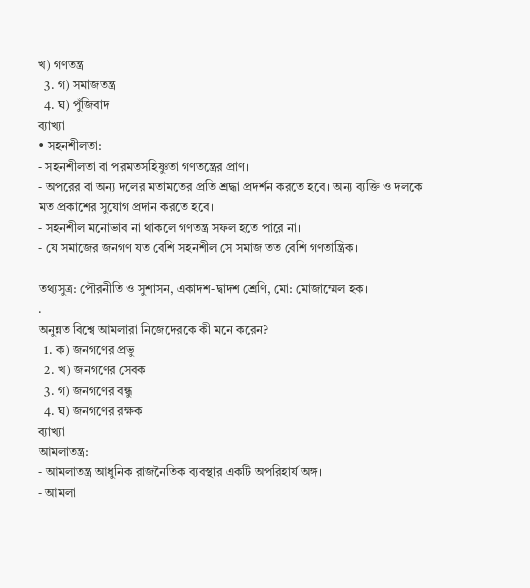খ) গণতন্ত্র
  3. গ) সমাজতন্ত্র
  4. ঘ) পুঁজিবাদ
ব্যাখ্যা
• সহনশীলতা:
- সহনশীলতা বা পরমতসহিষ্ণুতা গণতন্ত্রের প্রাণ।
- অপরের বা অন্য দলের মতামতের প্রতি শ্রদ্ধা প্রদর্শন করতে হবে। অন্য ব্যক্তি ও দলকে মত প্রকাশের সুযোগ প্রদান করতে হবে।
- সহনশীল মনোভাব না থাকলে গণতন্ত্র সফল হতে পারে না।
- যে সমাজের জনগণ যত বেশি সহনশীল সে সমাজ তত বেশি গণতান্ত্রিক।

তথ্যসুত্র: পৌরনীতি ও সুশাসন, একাদশ-দ্বাদশ শ্রেণি, মো: মোজাম্মেল হক।
.
অনুন্নত বিশ্বে আমলারা নিজেদেরকে কী মনে করেন?
  1. ক) জনগণের প্রভু
  2. খ) জনগণের সেবক
  3. গ) জনগণের বন্ধু
  4. ঘ) জনগণের রক্ষক
ব্যাখ্যা
আমলাতন্ত্র:
- আমলাতন্ত্র আধুনিক রাজনৈতিক ব্যবস্থার একটি অপরিহার্য অঙ্গ।
- আমলা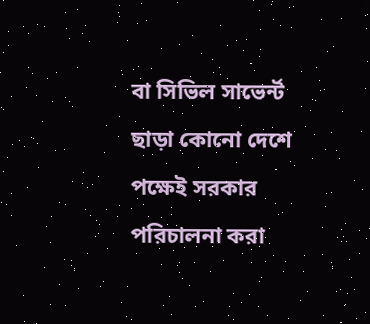বা সিভিল সাভের্ন্ট ছাড়া কোনো দেশে  পক্ষেই সরকার পরিচালনা করা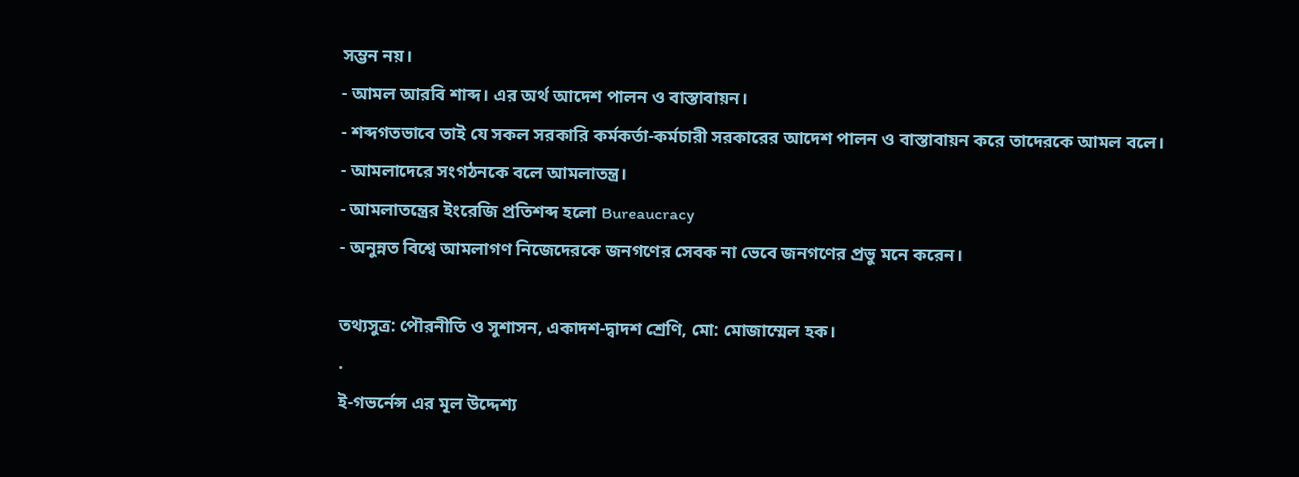সম্ভন নয়।
- আমল আরবি শাব্দ। এর অর্থ আদেশ পালন ও বাস্তাবায়ন।
- শব্দগতভাবে তাই যে সকল সরকারি কর্মকর্তা-কর্মচারী সরকারের আদেশ পালন ও বাস্তাবায়ন করে তাদেরকে আমল বলে।
- আমলাদেরে সংগঠনকে বলে আমলাতন্ত্র।
- আমলাতন্ত্রের ইংরেজি প্রতিশব্দ হলো Bureaucracy
- অনুন্নত বিশ্বে আমলাগণ নিজেদেরকে জনগণের সেবক না ভেবে জনগণের প্রভু মনে করেন।

তথ্যসুত্র: পৌরনীতি ও সুশাসন, একাদশ-দ্বাদশ শ্রেণি, মো: মোজাম্মেল হক।
.
ই-গভর্নেন্স এর মূল উদ্দেশ্য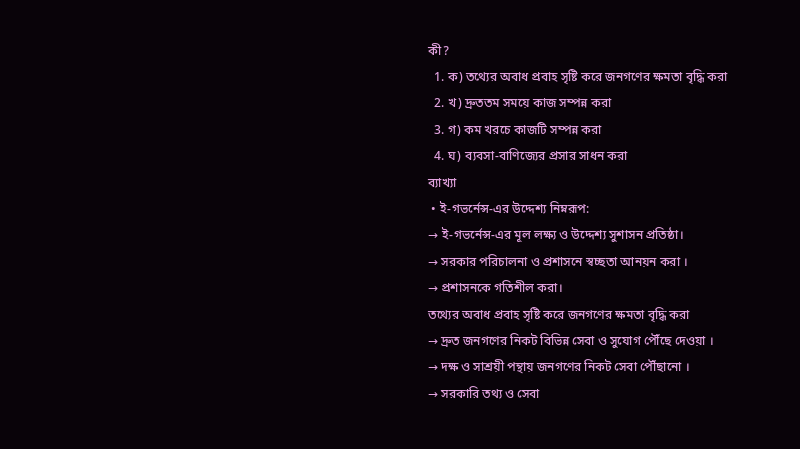কী?
  1. ক) তথ্যের অবাধ প্রবাহ সৃষ্টি করে জনগণের ক্ষমতা বৃদ্ধি করা
  2. খ) দ্রুততম সময়ে কাজ সম্পন্ন করা
  3. গ) কম খরচে কাজটি সম্পন্ন করা
  4. ঘ) ব্যবসা-বাণিজ্যের প্রসার সাধন করা
ব্যাখ্যা
 • ই-গভর্নেন্স-এর উদ্দেশ্য নিম্নরূপ:
→ ই-গভর্নেন্স-এর মূল লক্ষ্য ও উদ্দেশ্য সুশাসন প্রতিষ্ঠা।
→ সরকার পরিচালনা ও প্রশাসনে স্বচ্ছতা আনয়ন করা ।
→ প্রশাসনকে গতিশীল করা।
তথ্যের অবাধ প্রবাহ সৃষ্টি করে জনগণের ক্ষমতা বৃদ্ধি করা
→ দ্রুত জনগণের নিকট বিভিন্ন সেবা ও সুযোগ পৌঁছে দেওয়া ।
→ দক্ষ ও সাশ্রয়ী পন্থায় জনগণের নিকট সেবা পৌঁছানো ।
→ সরকারি তথ্য ও সেবা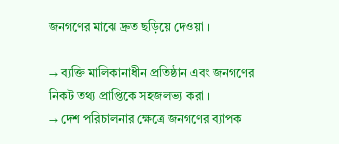জনগণের মাঝে দ্রুত ছড়িয়ে দেওয়া ।

→ ব্যক্তি মালিকানাধীন প্রতিষ্ঠান এবং জনগণের নিকট তথ্য প্রাপ্তিকে সহজলভ্য করা ।
→ দেশ পরিচালনার ক্ষেত্রে জনগণের ব্যাপক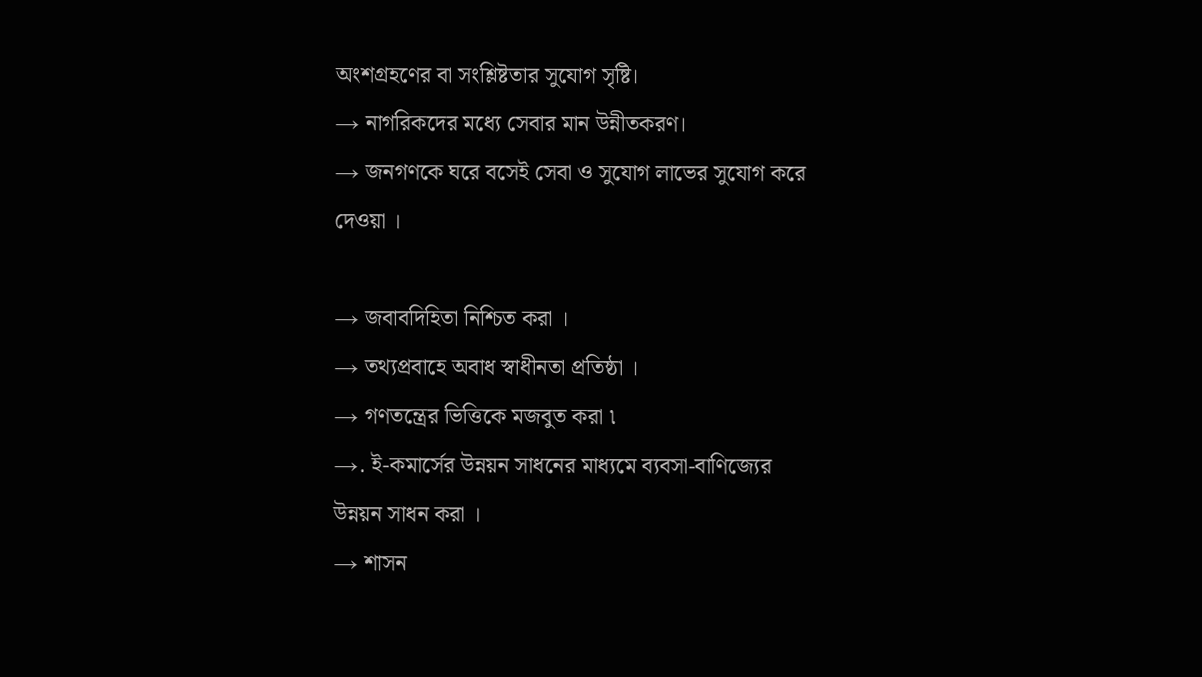অংশগ্রহণের বা সংশ্লিষ্টতার সুযোগ সৃষ্টি।
→ নাগরিকদের মধ্যে সেবার মান উন্নীতকরণ।
→ জনগণকে ঘরে বসেই সেবা ও সুযোগ লাভের সুযোগ করে দেওয়া ।

→ জবাবদিহিতা নিশ্চিত করা ।
→ তথ্যপ্রবাহে অবাধ স্বাধীনতা প্রতিষ্ঠা ।
→ গণতন্ত্রের ভিত্তিকে মজবুত করা ৷
→. ই-কমার্সের উন্নয়ন সাধনের মাধ্যমে ব্যবসা-বাণিজ্যের উন্নয়ন সাধন করা ।
→ শাসন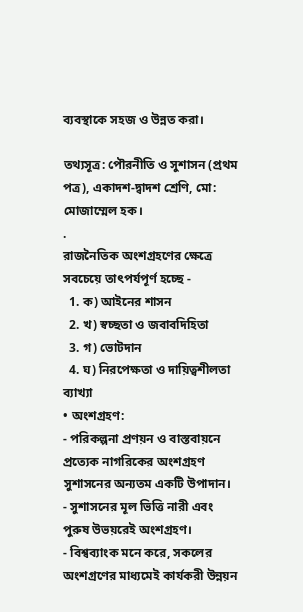ব্যবস্থাকে সহজ ও উন্নত করা।

তথ্যসূত্র: পৌরনীতি ও সুশাসন (প্রথম পত্র), একাদশ-দ্বাদশ শ্রেণি, মো: মোজাম্মেল হক।
.
রাজনৈতিক অংশগ্রহণের ক্ষেত্রে সবচেয়ে তাৎপর্যপূর্ণ হচ্ছে -
  1. ক) আইনের শাসন
  2. খ) স্বচ্ছতা ও জবাবদিহিতা
  3. গ) ভোটদান
  4. ঘ) নিরপেক্ষতা ও দায়িত্বশীলতা
ব্যাখ্যা
• অংশগ্রহণ:
- পরিকল্পনা প্রণয়ন ও বাস্তবায়নে প্রত্যেক নাগরিকের অংশগ্রহণ সুশাসনের অন্যতম একটি উপাদান।
- সুশাসনের মূল ভিত্তি নারী এবং পুরুষ উভয়রেই অংশগ্রহণ।
- বিশ্বব্যাংক মনে করে, সকলের অংশগ্রণের মাধ্যমেই কার্যকরী উন্নয়ন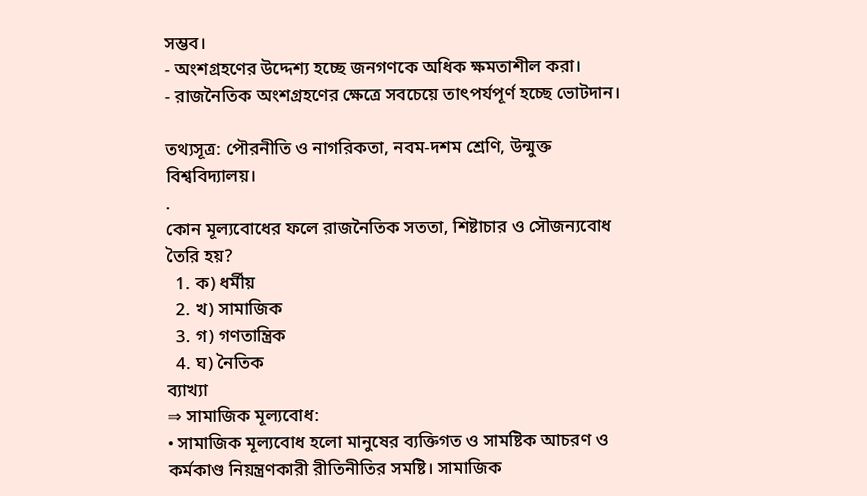সম্ভব।
- অংশগ্রহণের উদ্দেশ্য হচ্ছে জনগণকে অধিক ক্ষমতাশীল করা।
- রাজনৈতিক অংশগ্রহণের ক্ষেত্রে সবচেয়ে তাৎপর্যপূর্ণ হচ্ছে ভোটদান।

তথ্যসূত্র: পৌরনীতি ও নাগরিকতা, নবম-দশম শ্রেণি, উন্মুক্ত বিশ্ববিদ্যালয়।
.
কোন মূল্যবোধের ফলে রাজনৈতিক সততা, শিষ্টাচার ও সৌজন্যবোধ তৈরি হয়?
  1. ক) ধর্মীয়
  2. খ) সামাজিক
  3. গ) গণতান্ত্রিক
  4. ঘ) নৈতিক
ব্যাখ্যা
⇒ সামাজিক মূল্যবোধ:
• সামাজিক মূল্যবোধ হলো মানুষের ব্যক্তিগত ও সামষ্টিক আচরণ ও কর্মকাণ্ড নিয়ন্ত্রণকারী রীতিনীতির সমষ্টি। সামাজিক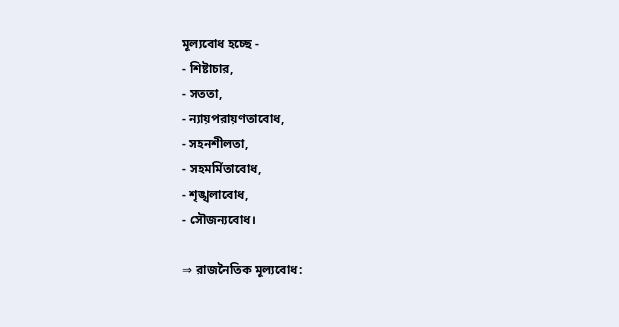মূল্যবোধ হচ্ছে -
- শিষ্টাচার,
- সততা,
- ন্যায়পরায়ণতাবোধ,
- সহনশীলতা,
- সহমর্মিতাবোধ,
- শৃঙ্খলাবোধ,
- সৌজন্যবোধ।

⇒ রাজনৈতিক মূল্যবোধ: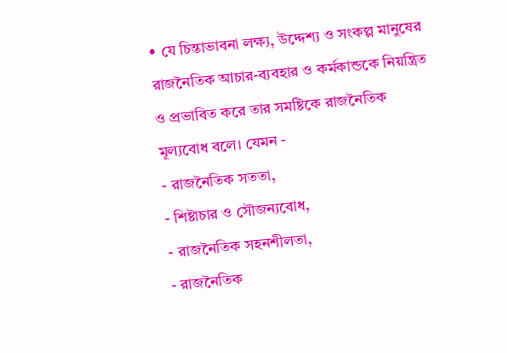• যে চিন্তাভাবনা লক্ষ্য, উদ্দেশ্য ও সংকল্প মানুষের রাজনৈতিক আচার-ব্যবহার ও কর্মকান্ডকে নিয়ন্ত্রিত ও প্রভাবিত করে তার সমষ্টিকে রাজনৈতিক মূল্যবোধ বলে। যেমন -
- রাজনৈতিক সততা,
- শিষ্টাচার ও সৌজন্যবোধ,
- রাজনৈতিক সহনশীলতা,
- রাজনৈতিক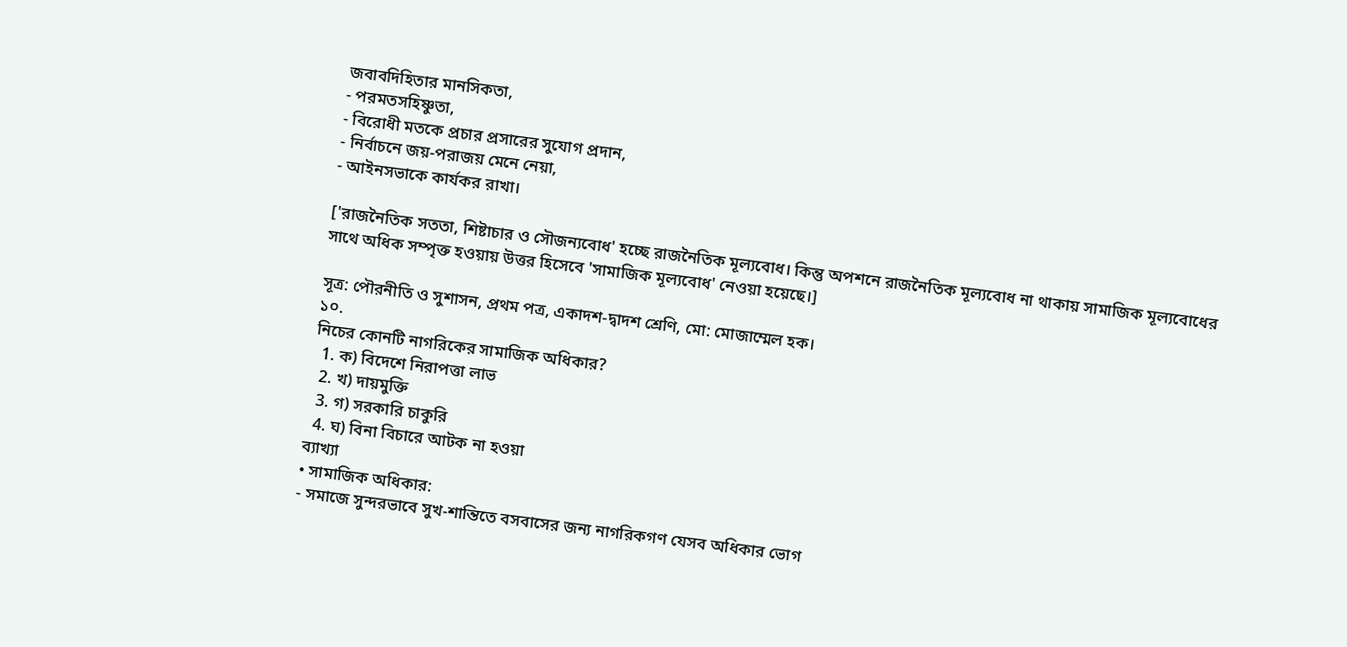জবাবদিহিতার মানসিকতা,
- পরমতসহিষ্ণুতা,
- বিরোধী মতকে প্রচার প্রসারের সুযোগ প্রদান,
- নির্বাচনে জয়-পরাজয় মেনে নেয়া,
- আইনসভাকে কার্যকর রাখা।

['রাজনৈতিক সততা, শিষ্টাচার ও সৌজন্যবোধ' হচ্ছে রাজনৈতিক মূল্যবোধ। কিন্তু অপশনে রাজনৈতিক মূল্যবোধ না থাকায় সামাজিক মূল্যবোধের সাথে অধিক সম্পৃক্ত হওয়ায় উত্তর হিসেবে 'সামাজিক মূল্যবোধ' নেওয়া হয়েছে।]

সূত্র: পৌরনীতি ও সুশাসন, প্রথম পত্র, একাদশ-দ্বাদশ শ্রেণি, মো: মোজাম্মেল হক।
১০.
নিচের কোনটি নাগরিকের সামাজিক অধিকার?
  1. ক) বিদেশে নিরাপত্তা লাভ
  2. খ) দায়মুক্তি
  3. গ) সরকারি চাকুরি
  4. ঘ) বিনা বিচারে আটক না হওয়া
ব্যাখ্যা
• সামাজিক অধিকার:
- সমাজে সুন্দরভাবে সুখ-শান্তিতে বসবাসের জন্য নাগরিকগণ যেসব অধিকার ভোগ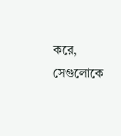করে, সেগুলোকে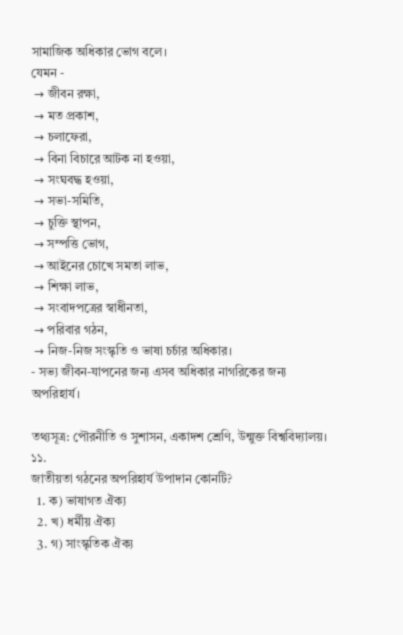সামাজিক অধিকার ভোগ বলে।
যেমন -
 → জীবন রক্ষা,
 → মত প্রকাশ,
 → চলাফেরা,
 → বিনা বিচারে আটক না হওয়া,
 → সংঘবদ্ধ হওয়া,
 → সভা-সমিতি,
 → চুক্তি স্থাপন,
 → সম্পত্তি ভোগ,
 → আইনের চোখে সমতা লাভ,
 → শিক্ষা লাভ,
 → সংবাদপত্রের স্বাধীনতা,
 → পরিবার গঠন,
 → নিজ-নিজ সংস্কৃতি ও ভাষা চর্চার অধিকার।
- সভ্য জীবন-যাপনের জন্য এসব অধিকার নাগরিকের জন্য অপরিহার্য।

তথ্যসূত্র: পৌরনীতি ও সুশাসন, একাদশ শ্রেণি, উন্মুক্ত বিশ্ববিদ্যালয়।
১১.
জাতীয়তা গঠনের অপরিহার্য উপাদান কোনটি?
  1. ক) ভাষাগত ঐক্য
  2. খ) ধর্মীয় ঐক্য
  3. গ) সাংস্কৃতিক ঐক্য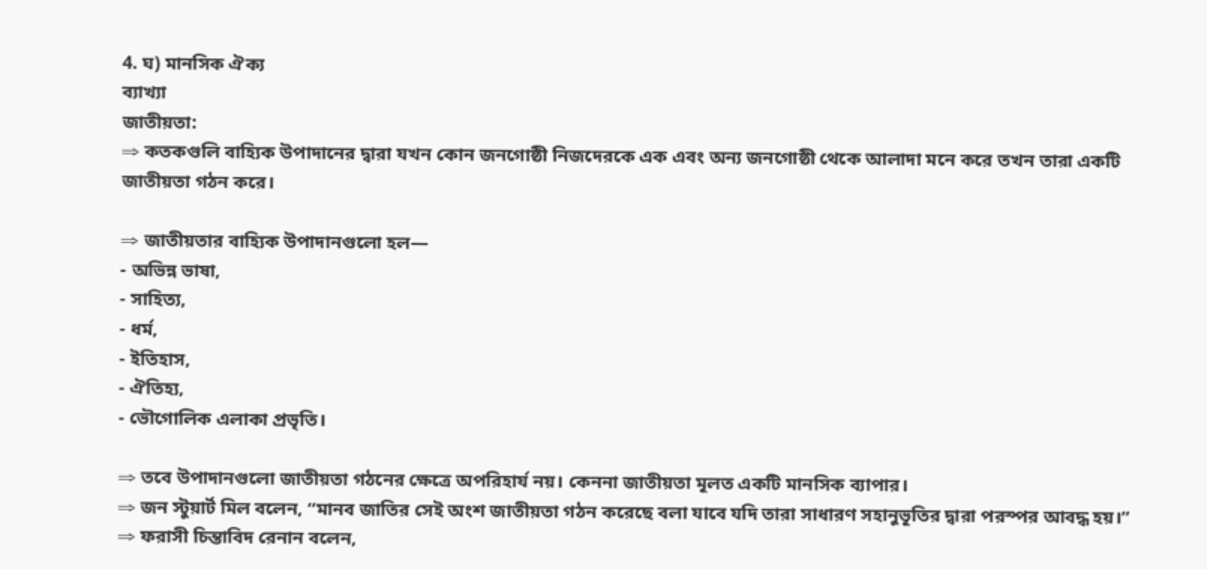4. ঘ) মানসিক ঐক্য
ব্যাখ্যা
জাতীয়তা:
⇒ কতকগুলি বাহ্যিক উপাদানের দ্বারা যখন কোন জনগোষ্ঠী নিজদেরকে এক এবং অন্য জনগোষ্ঠী থেকে আলাদা মনে করে তখন তারা একটি জাতীয়তা গঠন করে।

⇒ জাতীয়তার বাহ্যিক উপাদানগুলো হল—
- অভিন্ন ভাষা,
- সাহিত্য,
- ধর্ম,
- ইতিহাস,
- ঐতিহ্য,
- ভৌগোলিক এলাকা প্রভৃতি।

⇒ তবে উপাদানগুলো জাতীয়তা গঠনের ক্ষেত্রে অপরিহার্য নয়। কেননা জাতীয়তা মূলত একটি মানসিক ব্যাপার।
⇒ জন স্টুয়ার্ট মিল বলেন, “মানব জাতির সেই অংশ জাতীয়তা গঠন করেছে বলা যাবে যদি তারা সাধারণ সহানুভূতির দ্বারা পরস্পর আবদ্ধ হয়।”
⇒ ফরাসী চিন্তাবিদ রেনান বলেন,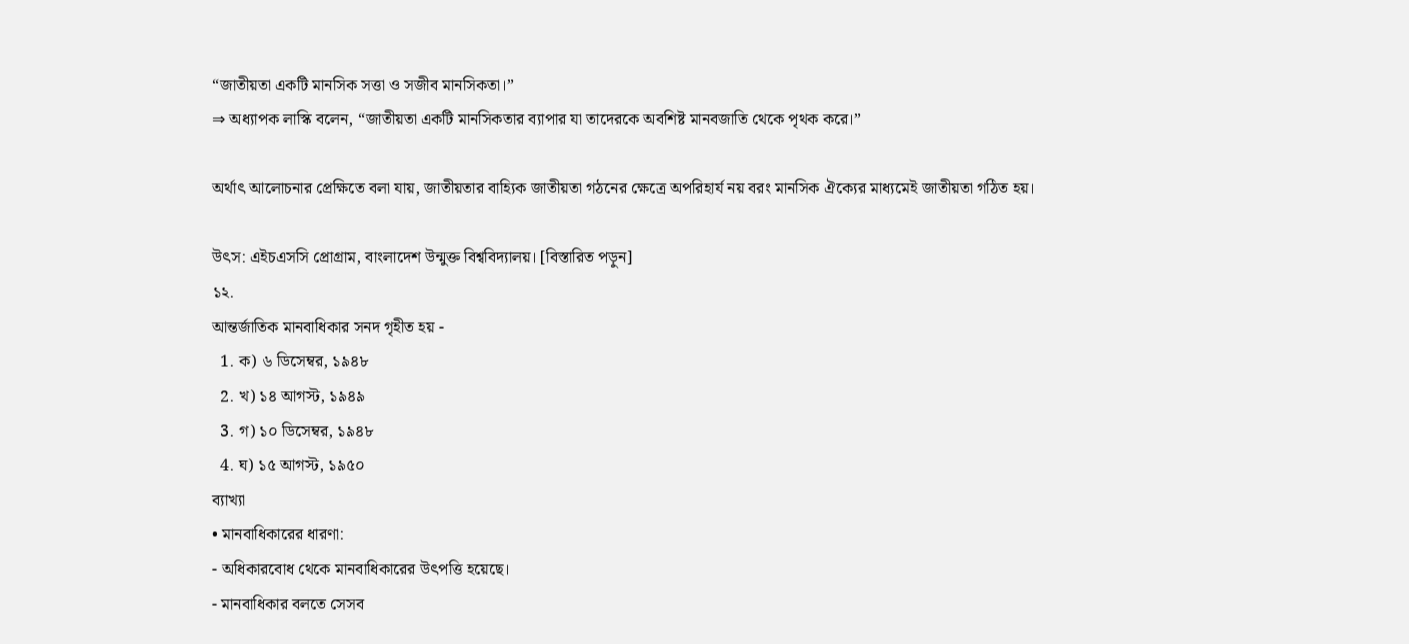“জাতীয়তা একটি মানসিক সত্তা ও সজীব মানসিকতা।”
⇒ অধ্যাপক লাস্কি বলেন, “জাতীয়তা একটি মানসিকতার ব্যাপার যা তাদেরকে অবশিষ্ট মানবজাতি থেকে পৃথক করে।”

অর্থাৎ আলোচনার প্রেক্ষিতে বলা যায়, জাতীয়তার বাহ্যিক জাতীয়তা গঠনের ক্ষেত্রে অপরিহার্য নয় বরং মানসিক ঐক্যের মাধ্যমেই জাতীয়তা গঠিত হয়।

উৎস: এইচএসসি প্রোগ্রাম, বাংলাদেশ উন্মুক্ত বিশ্ববিদ্যালয়। [বিস্তারিত পড়ুন]
১২.
আন্তর্জাতিক মানবাধিকার সনদ গৃহীত হয় -
  1. ক) ৬ ডিসেম্বর, ১৯৪৮
  2. খ) ১৪ আগস্ট, ১৯৪৯
  3. গ) ১০ ডিসেম্বর, ১৯৪৮
  4. ঘ) ১৫ আগস্ট, ১৯৫০
ব্যাখ্যা
• মানবাধিকারের ধারণা:
- অধিকারবোধ থেকে মানবাধিকারের উৎপত্তি হয়েছে।
- মানবাধিকার বলতে সেসব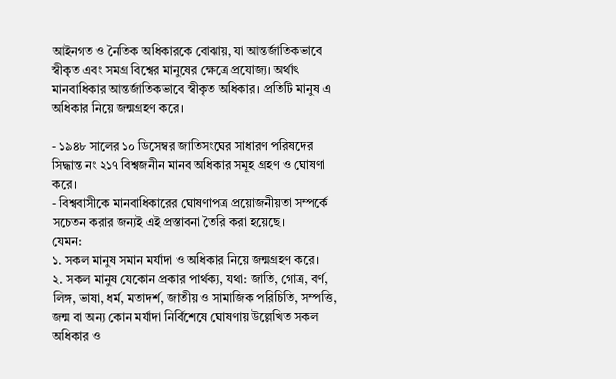আইনগত ও নৈতিক অধিকারকে বোঝায়, যা আন্তর্জাতিকভাবে স্বীকৃত এবং সমগ্র বিশ্বের মানুষের ক্ষেত্রে প্রযোজ্য। অর্থাৎ মানবাধিকার আন্তর্জাতিকভাবে স্বীকৃত অধিকার। প্রতিটি মানুষ এ অধিকার নিয়ে জন্মগ্রহণ করে।

- ১৯৪৮ সালের ১০ ডিসেম্বর জাতিসংঘের সাধারণ পরিষদের সিদ্ধান্ত নং ২১৭ বিশ্বজনীন মানব অধিকার সমূহ গ্রহণ ও ঘোষণা করে।
- বিশ্ববাসীকে মানবাধিকারের ঘোষণাপত্র প্রয়োজনীয়তা সম্পর্কে সচেতন করার জন্যই এই প্রস্তাবনা তৈরি করা হয়েছে।
যেমন:
১. সকল মানুষ সমান মর্যাদা ও অধিকার নিয়ে জন্মগ্রহণ করে।
২. সকল মানুষ যেকোন প্রকার পার্থক্য, যথা: জাতি, গোত্র, বর্ণ, লিঙ্গ, ভাষা, ধর্ম, মতাদর্শ, জাতীয় ও সামাজিক পরিচিতি, সম্পত্তি, জন্ম বা অন্য কোন মর্যাদা নির্বিশেষে ঘোষণায় উল্লেখিত সকল অধিকার ও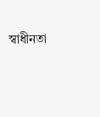স্বাধীনতা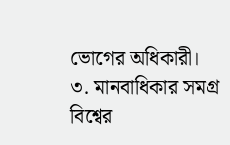ভোগের অধিকারী।
৩. মানবাধিকার সমগ্র বিশ্বের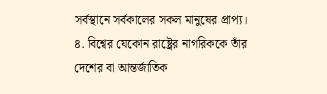সর্বস্থানে সর্বকালের সকল মানুষের প্রাপ্য।
৪. বিশ্বের যেকোন রাষ্ট্রের নাগরিককে তাঁর দেশের বা আন্তর্জাতিক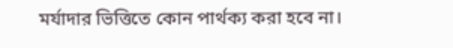মর্যাদার ভিত্তিতে কোন পার্থক্য করা হবে না।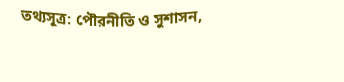তথ্যসূত্র: পৌরনীতি ও সুশাসন,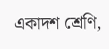একাদশ শ্রেণি,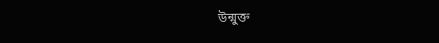উন্মুক্ত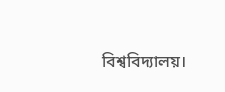বিশ্ববিদ্যালয়।